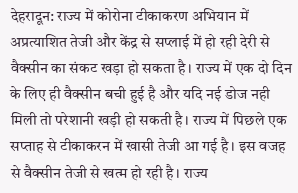देहरादून: राज्य में कोरोना टीकाकरण अभियान में अप्रत्याशित तेजी और केंद्र से सप्लाई में हो रही देरी से वैक्सीन का संकट खड़ा हो सकता है। राज्य में एक दो दिन के लिए ही वैक्सीन बची हुई है और यदि नई डोज नही मिली तो परेशानी खड़ी हो सकती है। राज्य में पिछले एक सप्ताह से टीकाकरन में खासी तेजी आ गई है। इस वजह से वैक्सीन तेजी से खत्म हो रही है। राज्य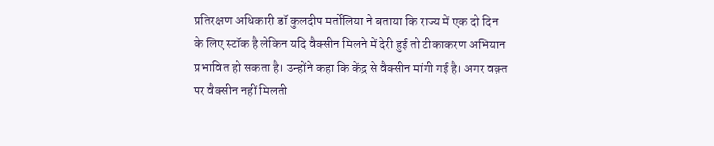प्रतिरक्षण अधिकारी डॉ कुलदीप मर्तोलिया ने बताया कि राज्य में एक दो दिन के लिए स्टॉक है लेकिन यदि वैक्सीन मिलने में देरी हुई तो टीकाकरण अभियान प्रभावित हो सकता है। उन्होंने कहा कि केंद्र से वैक्सीन मांगी गई है। अगर वक़्त पर वैक्सीन नहीं मिलती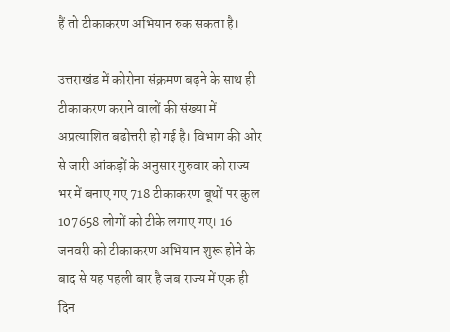हैं तो टीकाकरण अभियान रुक सकता है।

उत्तराखंड में कोरोना संक्रमण बढ़ने के साथ ही टीकाकरण कराने वालों की संख्या में अप्रत्याशित बढोत्तरी हो गई है। विभाग की ओर से जारी आंकड़ों के अनुसार गुरुवार को राज्य भर में बनाए गए 718 टीकाकरण बूथों पर कुल 107658 लोगों को टीके लगाए गए। 16 जनवरी को टीकाकरण अभियान शुरू होने के बाद से यह पहली बार है जब राज्य में एक ही दिन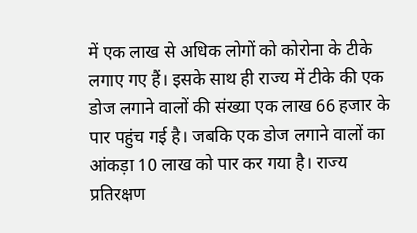में एक लाख से अधिक लोगों को कोरोना के टीके लगाए गए हैं। इसके साथ ही राज्य में टीके की एक डोज लगाने वालों की संख्या एक लाख 66 हजार के पार पहुंच गई है। जबकि एक डोज लगाने वालों का आंकड़ा 10 लाख को पार कर गया है। राज्य प्रतिरक्षण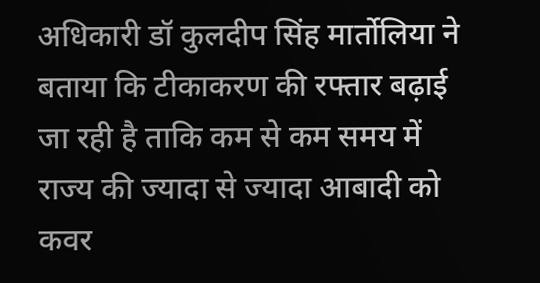अधिकारी डॉ कुलदीप सिंह मार्तोलिया ने बताया कि टीकाकरण की रफ्तार बढ़ाई जा रही है ताकि कम से कम समय में राज्य की ज्यादा से ज्यादा आबादी को कवर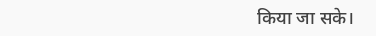किया जा सके।